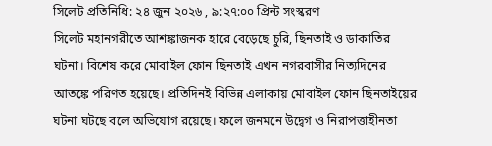সিলেট প্রতিনিধি: ২৪ জুন ২০২৬ , ৯:২৭:০০ প্রিন্ট সংস্করণ
সিলেট মহানগরীতে আশঙ্কাজনক হারে বেড়েছে চুরি, ছিনতাই ও ডাকাতির ঘটনা। বিশেষ করে মোবাইল ফোন ছিনতাই এখন নগরবাসীর নিত্যদিনের আতঙ্কে পরিণত হয়েছে। প্রতিদিনই বিভিন্ন এলাকায় মোবাইল ফোন ছিনতাইয়ের ঘটনা ঘটছে বলে অভিযোগ রয়েছে। ফলে জনমনে উদ্বেগ ও নিরাপত্তাহীনতা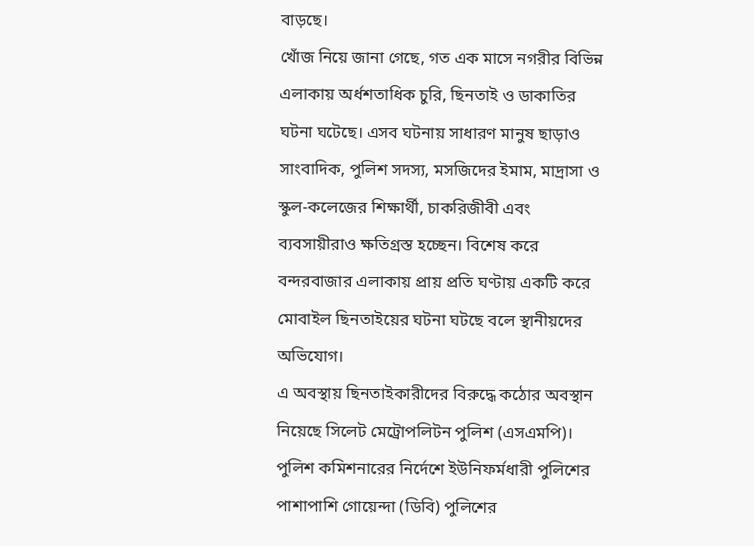বাড়ছে।
খোঁজ নিয়ে জানা গেছে, গত এক মাসে নগরীর বিভিন্ন এলাকায় অর্ধশতাধিক চুরি, ছিনতাই ও ডাকাতির ঘটনা ঘটেছে। এসব ঘটনায় সাধারণ মানুষ ছাড়াও সাংবাদিক, পুলিশ সদস্য, মসজিদের ইমাম, মাদ্রাসা ও স্কুল-কলেজের শিক্ষার্থী, চাকরিজীবী এবং ব্যবসায়ীরাও ক্ষতিগ্রস্ত হচ্ছেন। বিশেষ করে বন্দরবাজার এলাকায় প্রায় প্রতি ঘণ্টায় একটি করে মোবাইল ছিনতাইয়ের ঘটনা ঘটছে বলে স্থানীয়দের অভিযোগ।
এ অবস্থায় ছিনতাইকারীদের বিরুদ্ধে কঠোর অবস্থান নিয়েছে সিলেট মেট্রোপলিটন পুলিশ (এসএমপি)। পুলিশ কমিশনারের নির্দেশে ইউনিফর্মধারী পুলিশের পাশাপাশি গোয়েন্দা (ডিবি) পুলিশের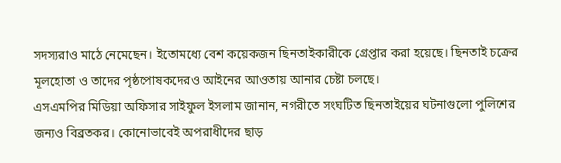সদস্যরাও মাঠে নেমেছেন। ইতোমধ্যে বেশ কয়েকজন ছিনতাইকারীকে গ্রেপ্তার করা হয়েছে। ছিনতাই চক্রের মূলহোতা ও তাদের পৃষ্ঠপোষকদেরও আইনের আওতায় আনার চেষ্টা চলছে।
এসএমপির মিডিয়া অফিসার সাইফুল ইসলাম জানান, নগরীতে সংঘটিত ছিনতাইয়ের ঘটনাগুলো পুলিশের জন্যও বিব্রতকর। কোনোভাবেই অপরাধীদের ছাড়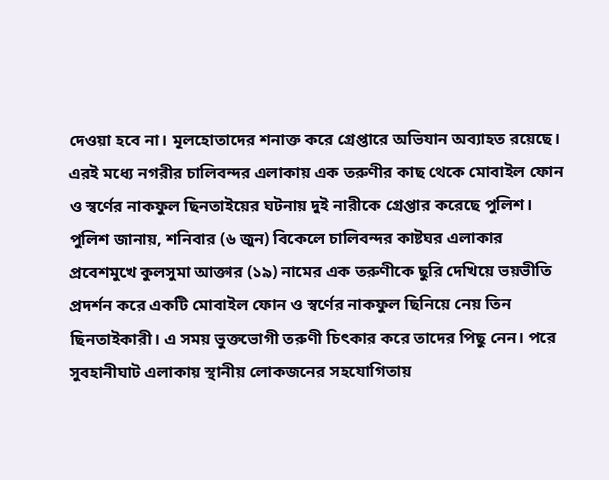দেওয়া হবে না। মূলহোতাদের শনাক্ত করে গ্রেপ্তারে অভিযান অব্যাহত রয়েছে।
এরই মধ্যে নগরীর চালিবন্দর এলাকায় এক তরুণীর কাছ থেকে মোবাইল ফোন ও স্বর্ণের নাকফুল ছিনতাইয়ের ঘটনায় দুই নারীকে গ্রেপ্তার করেছে পুলিশ।
পুলিশ জানায়, শনিবার (৬ জুন) বিকেলে চালিবন্দর কাষ্টঘর এলাকার প্রবেশমুখে কুলসুমা আক্তার (১৯) নামের এক তরুণীকে ছুরি দেখিয়ে ভয়ভীতি প্রদর্শন করে একটি মোবাইল ফোন ও স্বর্ণের নাকফুল ছিনিয়ে নেয় তিন ছিনতাইকারী। এ সময় ভুক্তভোগী তরুণী চিৎকার করে তাদের পিছু নেন। পরে সুবহানীঘাট এলাকায় স্থানীয় লোকজনের সহযোগিতায়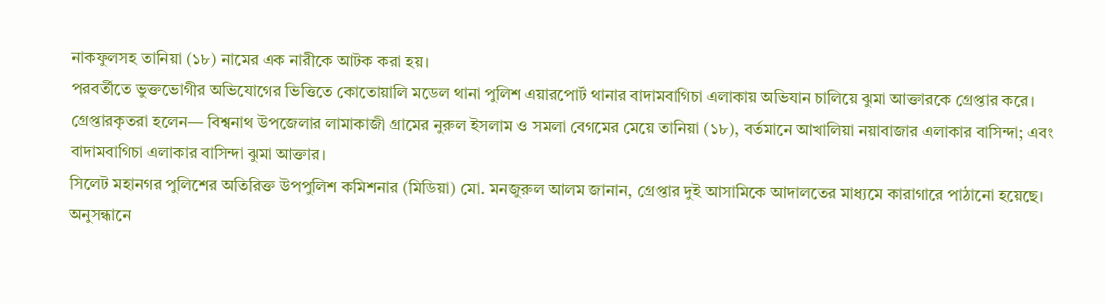নাকফুলসহ তানিয়া (১৮) নামের এক নারীকে আটক করা হয়।
পরবর্তীতে ভুক্তভোগীর অভিযোগের ভিত্তিতে কোতোয়ালি মডেল থানা পুলিশ এয়ারপোর্ট থানার বাদামবাগিচা এলাকায় অভিযান চালিয়ে ঝুমা আক্তারকে গ্রেপ্তার করে।
গ্রেপ্তারকৃতরা হলেন— বিশ্বনাথ উপজেলার লামাকাজী গ্রামের নুরুল ইসলাম ও সমলা বেগমের মেয়ে তানিয়া (১৮), বর্তমানে আখালিয়া নয়াবাজার এলাকার বাসিন্দা; এবং বাদামবাগিচা এলাকার বাসিন্দা ঝুমা আক্তার।
সিলেট মহানগর পুলিশের অতিরিক্ত উপপুলিশ কমিশনার (মিডিয়া) মো. মনজুরুল আলম জানান, গ্রেপ্তার দুই আসামিকে আদালতের মাধ্যমে কারাগারে পাঠানো হয়েছে।
অনুসন্ধানে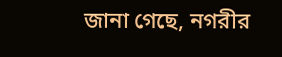জানা গেছে, নগরীর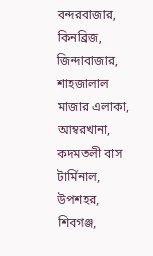বন্দরবাজার, কিনব্রিজ, জিন্দাবাজার, শাহজালাল মাজার এলাকা, আম্বরখানা, কদমতলী বাস টার্মিনাল, উপশহর, শিবগঞ্জ,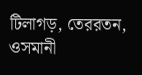টিলাগড়, তেররতন, ওসমানী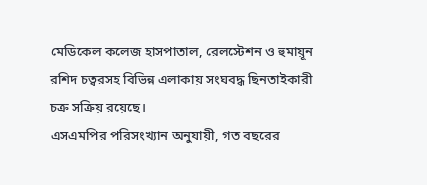মেডিকেল কলেজ হাসপাতাল, রেলস্টেশন ও হুমায়ূন রশিদ চত্বরসহ বিভিন্ন এলাকায় সংঘবদ্ধ ছিনতাইকারী চক্র সক্রিয় রয়েছে।
এসএমপির পরিসংখ্যান অনুযায়ী, গত বছরের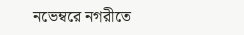নভেম্বরে নগরীতে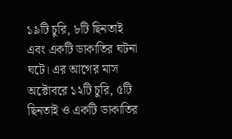১৯টি চুরি, ৮টি ছিনতাই এবং একটি ডাকাতির ঘটনা ঘটে। এর আগের মাস অক্টোবরে ১২টি চুরি, ৫টি ছিনতাই ও একটি ডাকাতির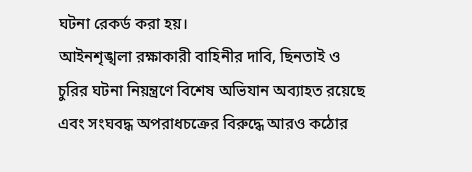ঘটনা রেকর্ড করা হয়।
আইনশৃঙ্খলা রক্ষাকারী বাহিনীর দাবি, ছিনতাই ও চুরির ঘটনা নিয়ন্ত্রণে বিশেষ অভিযান অব্যাহত রয়েছে এবং সংঘবদ্ধ অপরাধচক্রের বিরুদ্ধে আরও কঠোর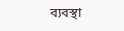ব্যবস্থা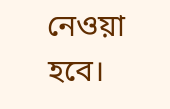নেওয়া হবে।